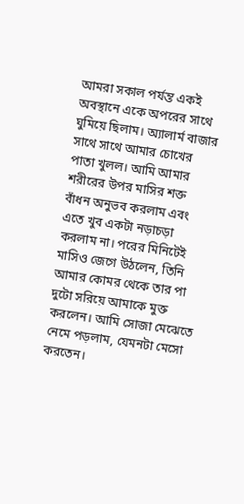আমরা সকাল পর্যন্ত একই অবস্থানে একে অপরের সাথে ঘুমিয়ে ছিলাম। অ্যালার্ম বাজার সাথে সাথে আমার চোখের পাতা খুলল। আমি আমার শরীরের উপর মাসির শক্ত বাঁধন অনুভব করলাম এবং এতে খুব একটা নড়াচড়া করলাম না। পরের মিনিটেই মাসিও জেগে উঠলেন, তিনি আমার কোমর থেকে তার পা দুটো সরিয়ে আমাকে মুক্ত করলেন। আমি সোজা মেঝেতে নেমে পড়লাম, যেমনটা মেসো করতেন।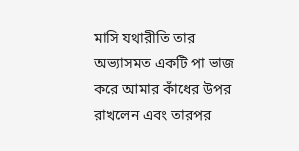মাসি যথারীতি তার অভ্যাসমত একটি পা ভাজ করে আমার কাঁধের উপর রাখলেন এবং তারপর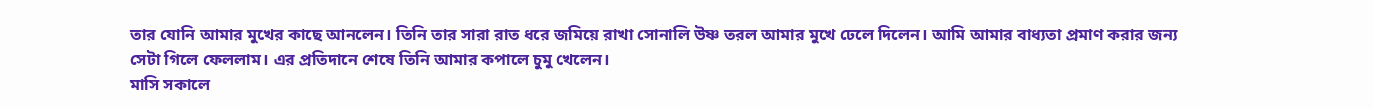তার যোনি আমার মুখের কাছে আনলেন। তিনি তার সারা রাত ধরে জমিয়ে রাখা সোনালি উষ্ণ তরল আমার মুখে ঢেলে দিলেন। আমি আমার বাধ্যতা প্রমাণ করার জন্য সেটা গিলে ফেললাম। এর প্রতিদানে শেষে তিনি আমার কপালে চুমু খেলেন।
মাসি সকালে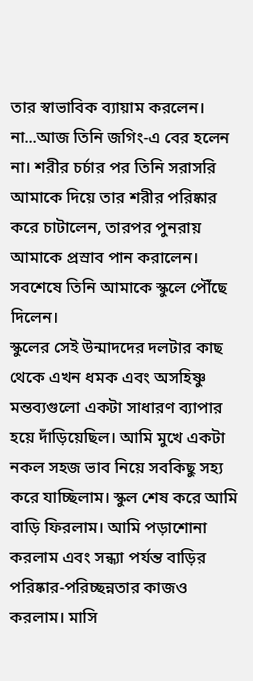তার স্বাভাবিক ব্যায়াম করলেন। না...আজ তিনি জগিং-এ বের হলেন না। শরীর চর্চার পর তিনি সরাসরি আমাকে দিয়ে তার শরীর পরিষ্কার করে চাটালেন, তারপর পুনরায় আমাকে প্রস্রাব পান করালেন। সবশেষে তিনি আমাকে স্কুলে পৌঁছে দিলেন।
স্কুলের সেই উন্মাদদের দলটার কাছ থেকে এখন ধমক এবং অসহিষ্ণু মন্তব্যগুলো একটা সাধারণ ব্যাপার হয়ে দাঁড়িয়েছিল। আমি মুখে একটা নকল সহজ ভাব নিয়ে সবকিছু সহ্য করে যাচ্ছিলাম। স্কুল শেষ করে আমি বাড়ি ফিরলাম। আমি পড়াশোনা করলাম এবং সন্ধ্যা পর্যন্ত বাড়ির পরিষ্কার-পরিচ্ছন্নতার কাজও করলাম। মাসি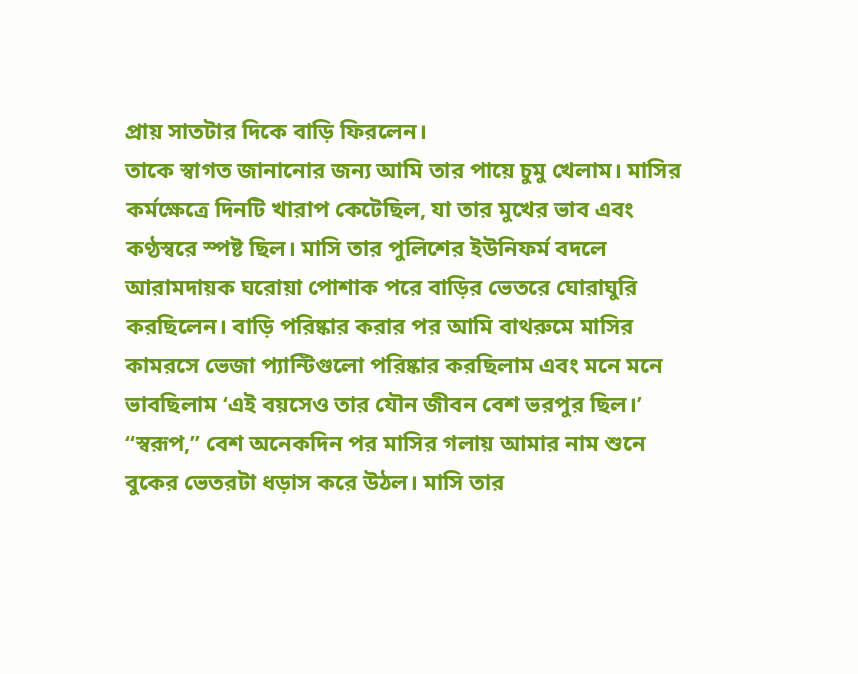প্রায় সাতটার দিকে বাড়ি ফিরলেন।
তাকে স্বাগত জানানোর জন্য আমি তার পায়ে চুমু খেলাম। মাসির কর্মক্ষেত্রে দিনটি খারাপ কেটেছিল, যা তার মুখের ভাব এবং কণ্ঠস্বরে স্পষ্ট ছিল। মাসি তার পুলিশের ইউনিফর্ম বদলে আরামদায়ক ঘরোয়া পোশাক পরে বাড়ির ভেতরে ঘোরাঘুরি করছিলেন। বাড়ি পরিষ্কার করার পর আমি বাথরুমে মাসির কামরসে ভেজা প্যান্টিগুলো পরিষ্কার করছিলাম এবং মনে মনে ভাবছিলাম ‘এই বয়সেও তার যৌন জীবন বেশ ভরপুর ছিল।’
“স্বরূপ,” বেশ অনেকদিন পর মাসির গলায় আমার নাম শুনে বুকের ভেতরটা ধড়াস করে উঠল। মাসি তার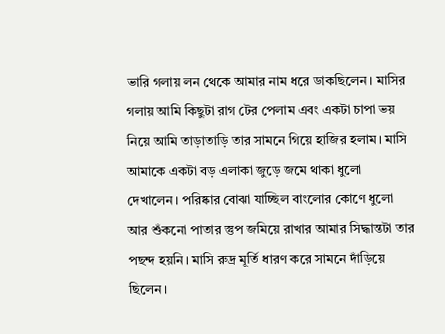ভারি গলায় লন থেকে আমার নাম ধরে ডাকছিলেন। মাসির গলায় আমি কিছুটা রাগ টের পেলাম এবং একটা চাপা ভয় নিয়ে আমি তাড়াতাড়ি তার সামনে গিয়ে হাজির হলাম। মাসি আমাকে একটা বড় এলাকা জুড়ে জমে থাকা ধুলো দেখালেন। পরিষ্কার বোঝা যাচ্ছিল বাংলোর কোণে ধুলো আর শুঁকনো পাতার স্তুপ জমিয়ে রাখার আমার সিদ্ধান্তটা তার পছন্দ হয়নি। মাসি রুদ্র মূর্তি ধারণ করে সামনে দাঁড়িয়ে ছিলেন।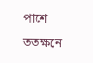পাশে ততক্ষনে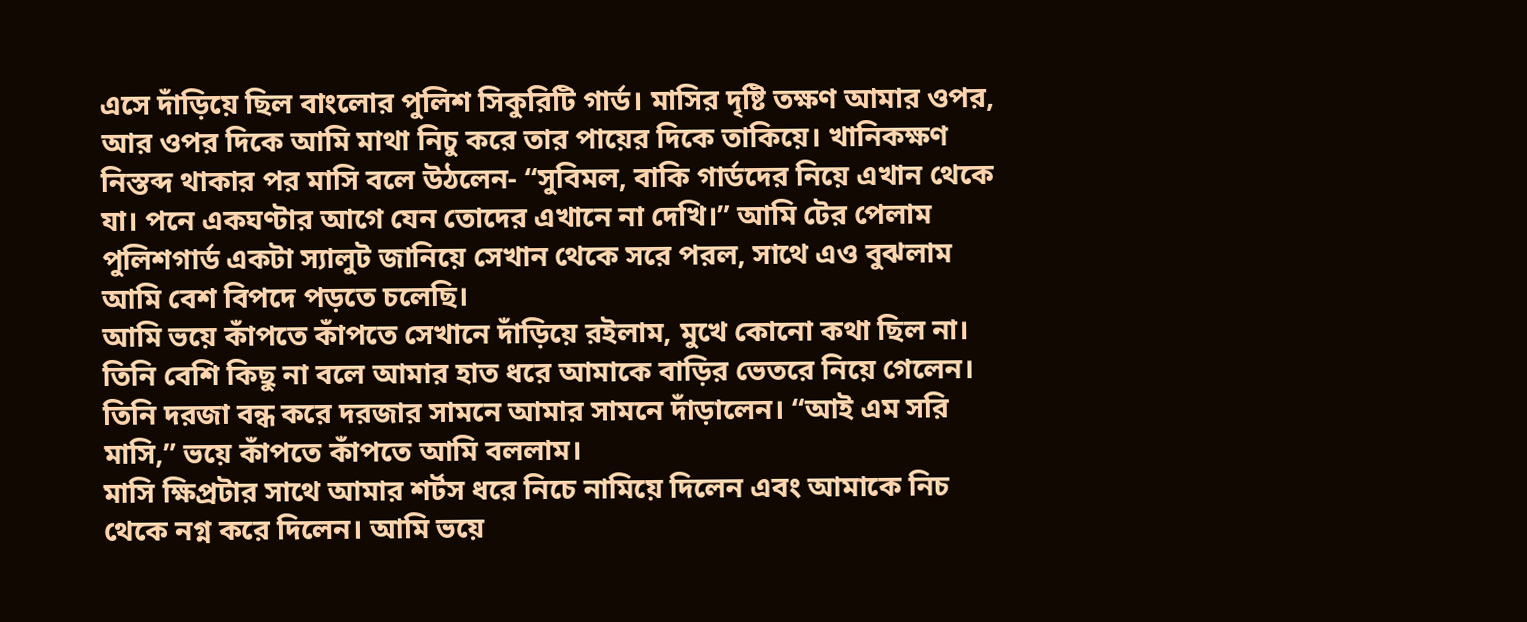এসে দাঁড়িয়ে ছিল বাংলোর পুলিশ সিকুরিটি গার্ড। মাসির দৃষ্টি তক্ষণ আমার ওপর, আর ওপর দিকে আমি মাথা নিচু করে তার পায়ের দিকে তাকিয়ে। খানিকক্ষণ নিস্তব্দ থাকার পর মাসি বলে উঠলেন- “সুবিমল, বাকি গার্ডদের নিয়ে এখান থেকে যা। পনে একঘণ্টার আগে যেন তোদের এখানে না দেখি।” আমি টের পেলাম পুলিশগার্ড একটা স্যালুট জানিয়ে সেখান থেকে সরে পরল, সাথে এও বুঝলাম আমি বেশ বিপদে পড়তে চলেছি।
আমি ভয়ে কাঁপতে কাঁপতে সেখানে দাঁড়িয়ে রইলাম, মুখে কোনো কথা ছিল না। তিনি বেশি কিছু না বলে আমার হাত ধরে আমাকে বাড়ির ভেতরে নিয়ে গেলেন। তিনি দরজা বন্ধ করে দরজার সামনে আমার সামনে দাঁড়ালেন। “আই এম সরি মাসি,” ভয়ে কাঁপতে কাঁপতে আমি বললাম।
মাসি ক্ষিপ্রটার সাথে আমার শর্টস ধরে নিচে নামিয়ে দিলেন এবং আমাকে নিচ থেকে নগ্ন করে দিলেন। আমি ভয়ে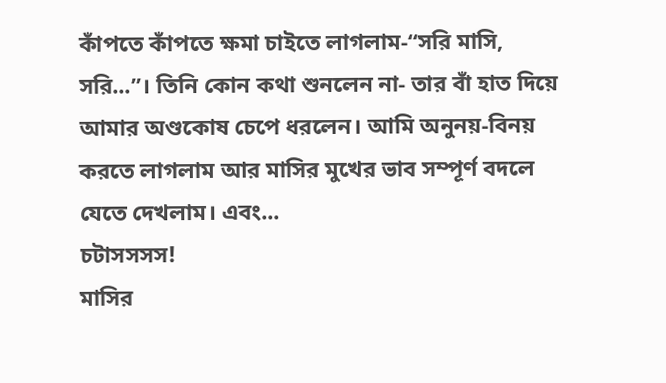কাঁপতে কাঁপতে ক্ষমা চাইতে লাগলাম-“সরি মাসি, সরি...”। তিনি কোন কথা শুনলেন না- তার বাঁ হাত দিয়ে আমার অণ্ডকোষ চেপে ধরলেন। আমি অনুনয়-বিনয় করতে লাগলাম আর মাসির মুখের ভাব সম্পূর্ণ বদলে যেতে দেখলাম। এবং...
চটাসসসস!
মাসির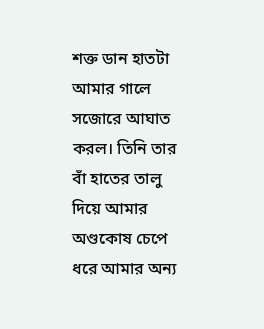শক্ত ডান হাতটা আমার গালে সজোরে আঘাত করল। তিনি তার বাঁ হাতের তালু দিয়ে আমার অণ্ডকোষ চেপে ধরে আমার অন্য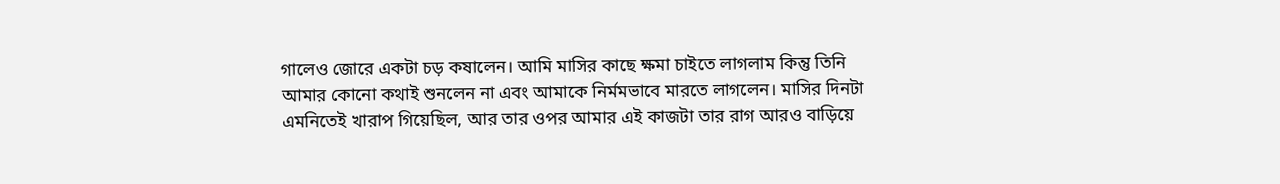গালেও জোরে একটা চড় কষালেন। আমি মাসির কাছে ক্ষমা চাইতে লাগলাম কিন্তু তিনি আমার কোনো কথাই শুনলেন না এবং আমাকে নির্মমভাবে মারতে লাগলেন। মাসির দিনটা এমনিতেই খারাপ গিয়েছিল, আর তার ওপর আমার এই কাজটা তার রাগ আরও বাড়িয়ে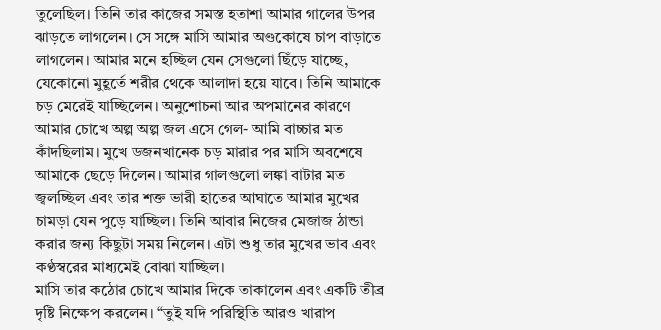তুলেছিল। তিনি তার কাজের সমস্ত হতাশা আমার গালের উপর ঝাড়তে লাগলেন। সে সঙ্গে মাসি আমার অণ্ডকোষে চাপ বাড়াতে লাগলেন। আমার মনে হচ্ছিল যেন সেগুলো ছিঁড়ে যাচ্ছে, যেকোনো মুহূর্তে শরীর থেকে আলাদা হয়ে যাবে। তিনি আমাকে চড় মেরেই যাচ্ছিলেন। অনুশোচনা আর অপমানের কারণে আমার চোখে অল্প অল্প জল এসে গেল- আমি বাচ্চার মত কাঁদছিলাম। মুখে ডজনখানেক চড় মারার পর মাসি অবশেষে আমাকে ছেড়ে দিলেন। আমার গালগুলো লঙ্কা বাটার মত জ্বলচ্ছিল এবং তার শক্ত ভারী হাতের আঘাতে আমার মুখের চামড়া যেন পুড়ে যাচ্ছিল। তিনি আবার নিজের মেজাজ ঠান্ডা করার জন্য কিছুটা সময় নিলেন। এটা শুধু তার মুখের ভাব এবং কণ্ঠস্বরের মাধ্যমেই বোঝা যাচ্ছিল।
মাসি তার কঠোর চোখে আমার দিকে তাকালেন এবং একটি তীব্র দৃষ্টি নিক্ষেপ করলেন। “তুই যদি পরিস্থিতি আরও খারাপ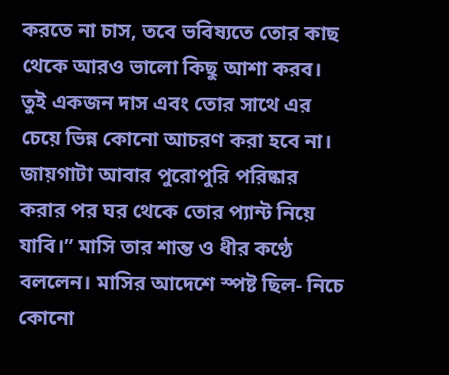করতে না চাস, তবে ভবিষ্যতে তোর কাছ থেকে আরও ভালো কিছু আশা করব। তুই একজন দাস এবং তোর সাথে এর চেয়ে ভিন্ন কোনো আচরণ করা হবে না। জায়গাটা আবার পুরোপুরি পরিষ্কার করার পর ঘর থেকে তোর প্যান্ট নিয়ে যাবি।” মাসি তার শান্ত ও ধীর কণ্ঠে বললেন। মাসির আদেশে স্পষ্ট ছিল- নিচে কোনো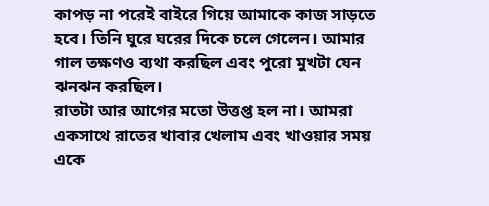কাপড় না পরেই বাইরে গিয়ে আমাকে কাজ সাড়তে হবে। তিনি ঘুরে ঘরের দিকে চলে গেলেন। আমার গাল তক্ষণও ব্যথা করছিল এবং পুরো মুখটা যেন ঝনঝন করছিল।
রাতটা আর আগের মতো উত্তপ্ত হল না। আমরা একসাথে রাতের খাবার খেলাম এবং খাওয়ার সময় একে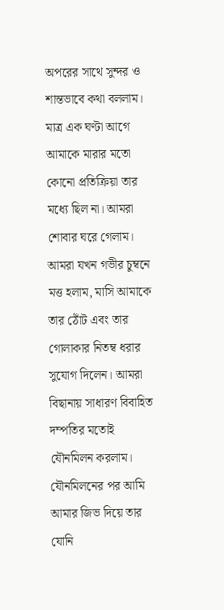অপরের সাথে সুন্দর ও শান্তভাবে কথা বললাম। মাত্র এক ঘণ্টা আগে আমাকে মারার মতো কোনো প্রতিক্রিয়া তার মধ্যে ছিল না। আমরা শোবার ঘরে গেলাম। আমরা যখন গভীর চুম্বনে মত্ত হলাম, মাসি আমাকে তার ঠোঁট এবং তার গোলাকার নিতম্ব ধরার সুযোগ দিলেন। আমরা বিছানায় সাধারণ বিবাহিত দম্পতির মতোই যৌনমিলন করলাম। যৌনমিলনের পর আমি আমার জিভ দিয়ে তার যোনি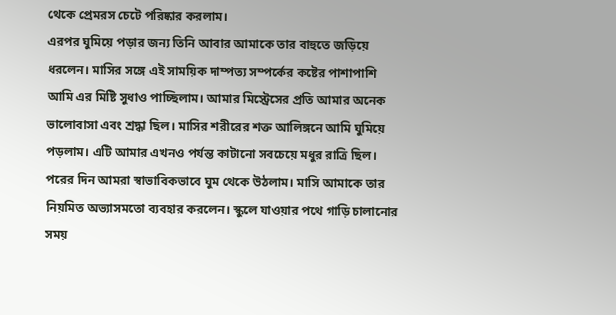থেকে প্রেমরস চেটে পরিষ্কার করলাম।
এরপর ঘুমিয়ে পড়ার জন্য তিনি আবার আমাকে তার বাহুতে জড়িয়ে ধরলেন। মাসির সঙ্গে এই সাময়িক দাম্পত্য সম্পর্কের কষ্টের পাশাপাশি আমি এর মিষ্টি সুধাও পাচ্ছিলাম। আমার মিস্ট্রেসের প্রতি আমার অনেক ভালোবাসা এবং শ্রদ্ধা ছিল। মাসির শরীরের শক্ত আলিঙ্গনে আমি ঘুমিয়ে পড়লাম। এটি আমার এখনও পর্যন্ত কাটানো সবচেয়ে মধুর রাত্রি ছিল।
পরের দিন আমরা স্বাভাবিকভাবে ঘুম থেকে উঠলাম। মাসি আমাকে তার নিয়মিত অভ্যাসমতো ব্যবহার করলেন। স্কুলে যাওয়ার পথে গাড়ি চালানোর সময়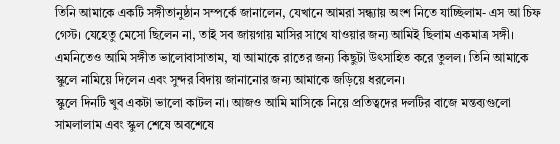তিনি আমাকে একটি সঙ্গীতানুষ্ঠান সম্পর্কে জানালেন, যেখানে আমরা সন্ধ্যায় অংশ নিতে যাচ্ছিলাম- এস আ চিফ গেস্ট। যেহেতু মেসো ছিলেন না, তাই সব জায়গায় মাসির সাথে যাওয়ার জন্য আমিই ছিলাম একমাত্র সঙ্গী। এমনিতেও আমি সঙ্গীত ভালোবাসাতাম, যা আমাকে রাতের জন্য কিছুটা উৎসাহিত করে তুলল। তিনি আমাকে স্কুলে নামিয়ে দিলেন এবং সুন্দর বিদায় জানানোর জন্য আমাকে জড়িয়ে ধরলেন।
স্কুলে দিনটি খুব একটা ভালো কাটল না। আজও আমি মাসিকে নিয়ে প্রতিত্বদের দলটির বাজে মন্তব্যগুলো সামলালাম এবং স্কুল শেষে অবশেষে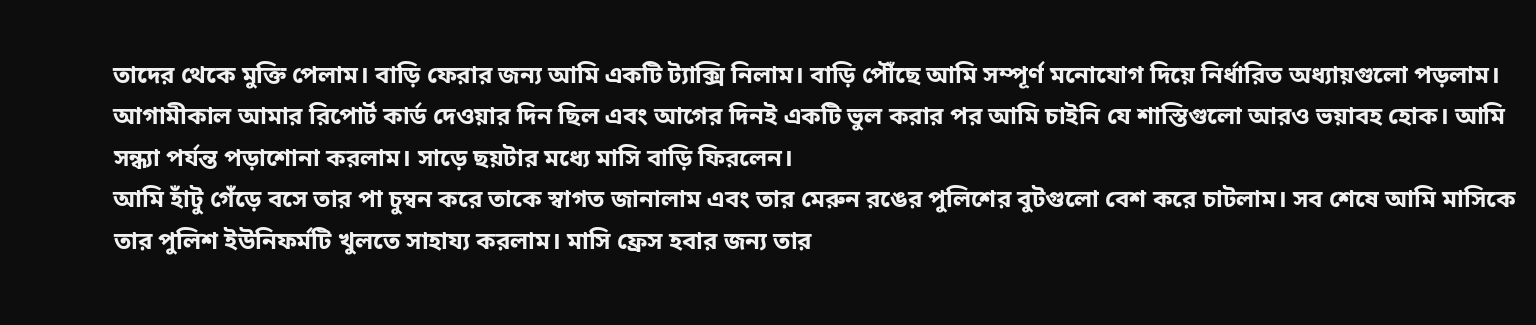তাদের থেকে মুক্তি পেলাম। বাড়ি ফেরার জন্য আমি একটি ট্যাক্সি নিলাম। বাড়ি পৌঁছে আমি সম্পূর্ণ মনোযোগ দিয়ে নির্ধারিত অধ্যায়গুলো পড়লাম। আগামীকাল আমার রিপোর্ট কার্ড দেওয়ার দিন ছিল এবং আগের দিনই একটি ভুল করার পর আমি চাইনি যে শাস্তিগুলো আরও ভয়াবহ হোক। আমি সন্ধ্যা পর্যন্ত পড়াশোনা করলাম। সাড়ে ছয়টার মধ্যে মাসি বাড়ি ফিরলেন।
আমি হাঁটু গেঁড়ে বসে তার পা চুম্বন করে তাকে স্বাগত জানালাম এবং তার মেরুন রঙের পুলিশের বুটগুলো বেশ করে চাটলাম। সব শেষে আমি মাসিকে তার পুলিশ ইউনিফর্মটি খুলতে সাহায্য করলাম। মাসি ফ্রেস হবার জন্য তার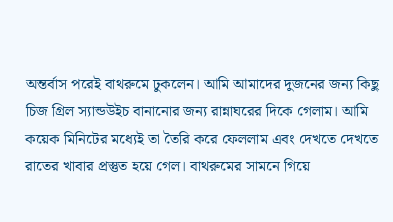অন্তর্বাস পরেই বাথরুমে ঢুকলেন। আমি আমাদের দুজনের জন্য কিছু চিজ গ্রিল স্যান্ডউইচ বানানোর জন্য রান্নাঘরের দিকে গেলাম। আমি কয়েক মিনিটের মধ্যেই তা তৈরি করে ফেললাম এবং দেখতে দেখতে রাতের খাবার প্রস্তুত হয়ে গেল। বাথরুমের সামনে গিয়ে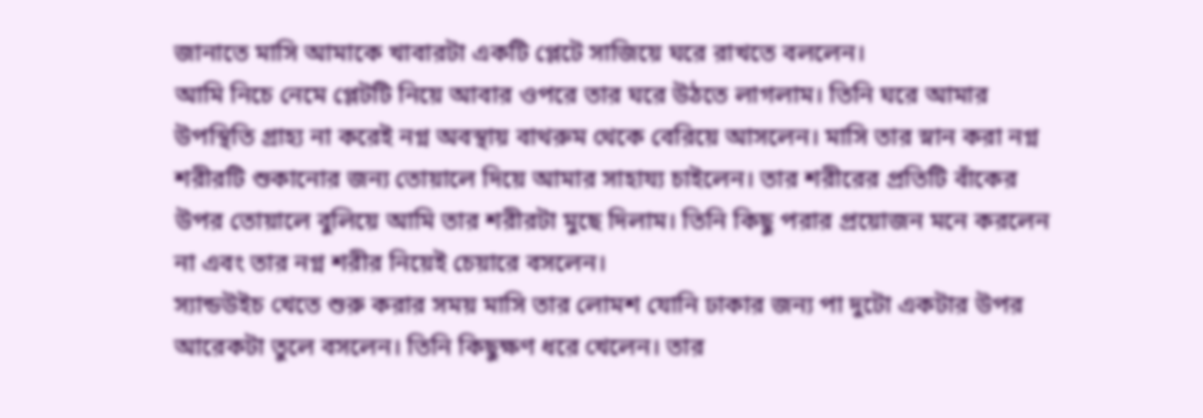জানাতে মাসি আমাকে খাবারটা একটি প্লেটে সাজিয়ে ঘরে রাখতে বললেন।
আমি নিচে নেমে প্লেটটি নিয়ে আবার ওপরে তার ঘরে উঠতে লাগলাম। তিনি ঘরে আমার উপস্থিতি গ্রাহ্য না করেই নগ্ন অবস্থায় বাথরুম থেকে বেরিয়ে আসলেন। মাসি তার স্নান করা নগ্ন শরীরটি শুকানোর জন্য তোয়ালে দিয়ে আমার সাহায্য চাইলেন। তার শরীরের প্রতিটি বাঁকের উপর তোয়ালে বুলিয়ে আমি তার শরীরটা মুছে দিলাম। তিনি কিছু পরার প্রয়োজন মনে করলেন না এবং তার নগ্ন শরীর নিয়েই চেয়ারে বসলেন।
স্যান্ডউইচ খেতে শুরু করার সময় মাসি তার লোমশ যোনি ঢাকার জন্য পা দুটো একটার উপর আরেকটা তুলে বসলেন। তিনি কিছুক্ষণ ধরে খেলেন। তার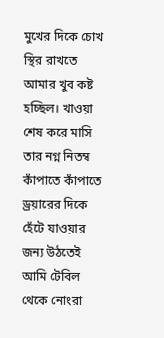মুখের দিকে চোখ স্থির রাখতে আমার খুব কষ্ট হচ্ছিল। খাওয়া শেষ করে মাসি তার নগ্ন নিতম্ব কাঁপাতে কাঁপাতে ড্রয়ারের দিকে হেঁটে যাওয়ার জন্য উঠতেই আমি টেবিল থেকে নোংরা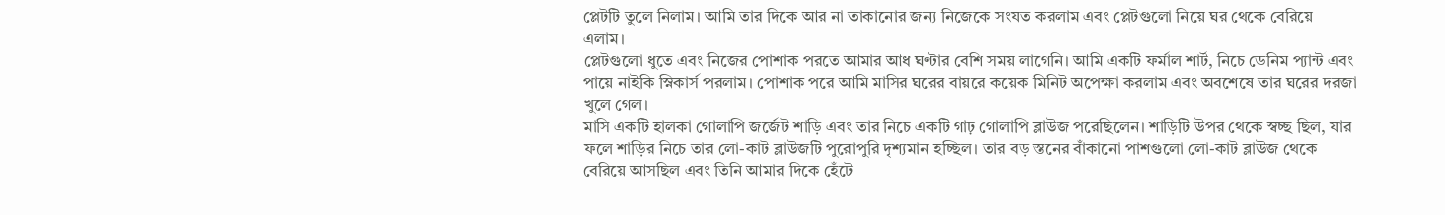প্লেটটি তুলে নিলাম। আমি তার দিকে আর না তাকানোর জন্য নিজেকে সংযত করলাম এবং প্লেটগুলো নিয়ে ঘর থেকে বেরিয়ে এলাম।
প্লেটগুলো ধুতে এবং নিজের পোশাক পরতে আমার আধ ঘণ্টার বেশি সময় লাগেনি। আমি একটি ফর্মাল শার্ট, নিচে ডেনিম প্যান্ট এবং পায়ে নাইকি স্নিকার্স পরলাম। পোশাক পরে আমি মাসির ঘরের বায়রে কয়েক মিনিট অপেক্ষা করলাম এবং অবশেষে তার ঘরের দরজা খুলে গেল।
মাসি একটি হালকা গোলাপি জর্জেট শাড়ি এবং তার নিচে একটি গাঢ় গোলাপি ব্লাউজ পরেছিলেন। শাড়িটি উপর থেকে স্বচ্ছ ছিল, যার ফলে শাড়ির নিচে তার লো-কাট ব্লাউজটি পুরোপুরি দৃশ্যমান হচ্ছিল। তার বড় স্তনের বাঁকানো পাশগুলো লো-কাট ব্লাউজ থেকে বেরিয়ে আসছিল এবং তিনি আমার দিকে হেঁটে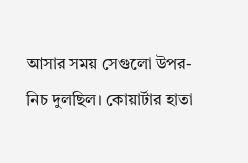আসার সময় সেগুলো উপর-নিচ দুলছিল। কোয়ার্টার হাতা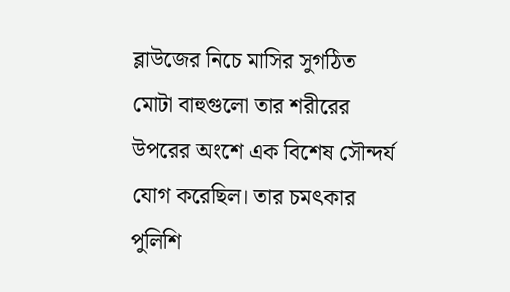ব্লাউজের নিচে মাসির সুগঠিত মোটা বাহুগুলো তার শরীরের উপরের অংশে এক বিশেষ সৌন্দর্য যোগ করেছিল। তার চমৎকার পুলিশি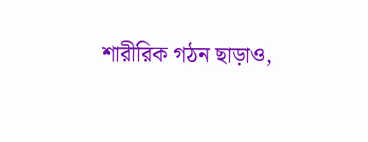শারীরিক গঠন ছাড়াও,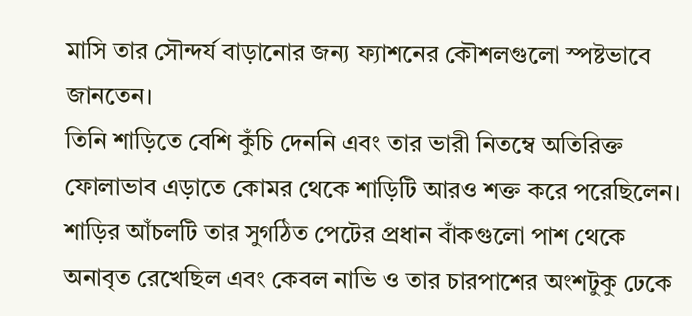মাসি তার সৌন্দর্য বাড়ানোর জন্য ফ্যাশনের কৌশলগুলো স্পষ্টভাবে জানতেন।
তিনি শাড়িতে বেশি কুঁচি দেননি এবং তার ভারী নিতম্বে অতিরিক্ত ফোলাভাব এড়াতে কোমর থেকে শাড়িটি আরও শক্ত করে পরেছিলেন। শাড়ির আঁচলটি তার সুগঠিত পেটের প্রধান বাঁকগুলো পাশ থেকে অনাবৃত রেখেছিল এবং কেবল নাভি ও তার চারপাশের অংশটুকু ঢেকে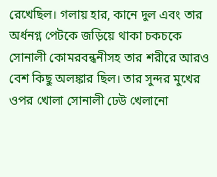রেখেছিল। গলায় হার, কানে দুল এবং তার অর্ধনগ্ন পেটকে জড়িয়ে থাকা চকচকে সোনালী কোমরবন্ধনীসহ তার শরীরে আরও বেশ কিছু অলঙ্কার ছিল। তার সুন্দর মুখের ওপর খোলা সোনালী ঢেউ খেলানো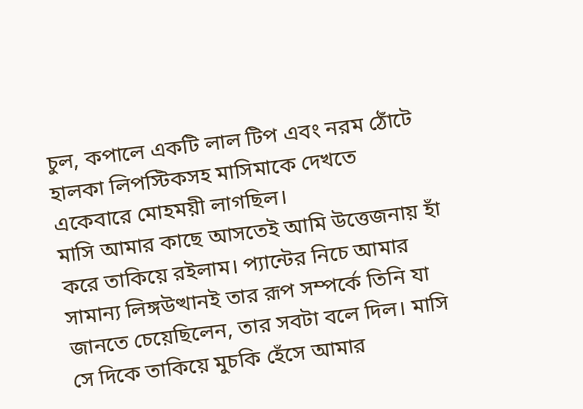চুল, কপালে একটি লাল টিপ এবং নরম ঠোঁটে হালকা লিপস্টিকসহ মাসিমাকে দেখতে একেবারে মোহময়ী লাগছিল।
মাসি আমার কাছে আসতেই আমি উত্তেজনায় হাঁ করে তাকিয়ে রইলাম। প্যান্টের নিচে আমার সামান্য লিঙ্গউত্থানই তার রূপ সম্পর্কে তিনি যা জানতে চেয়েছিলেন, তার সবটা বলে দিল। মাসি সে দিকে তাকিয়ে মুচকি হেঁসে আমার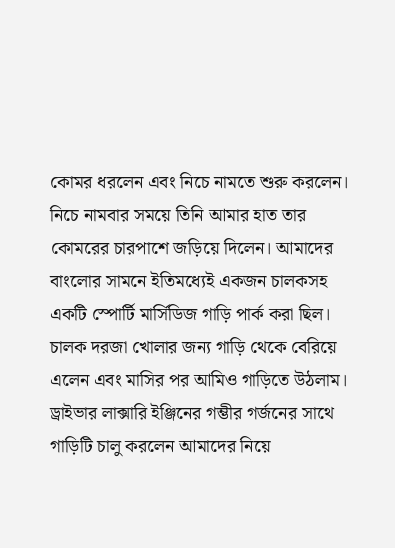কোমর ধরলেন এবং নিচে নামতে শুরু করলেন। নিচে নামবার সময়ে তিনি আমার হাত তার কোমরের চারপাশে জড়িয়ে দিলেন। আমাদের বাংলোর সামনে ইতিমধ্যেই একজন চালকসহ একটি স্পোর্টি মার্সিডিজ গাড়ি পার্ক করা ছিল। চালক দরজা খোলার জন্য গাড়ি থেকে বেরিয়ে এলেন এবং মাসির পর আমিও গাড়িতে উঠলাম। ড্রাইভার লাক্সারি ইঞ্জিনের গম্ভীর গর্জনের সাথে গাড়িটি চালু করলেন আমাদের নিয়ে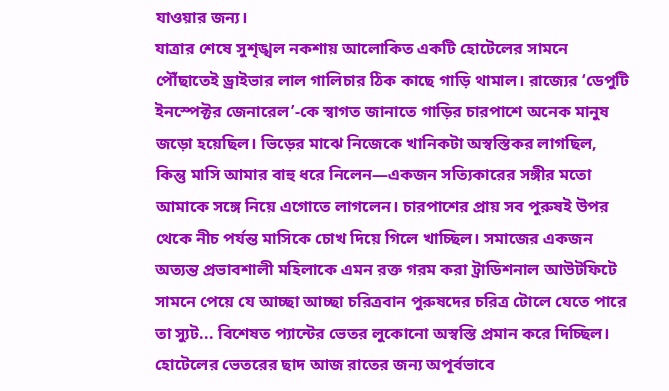যাওয়ার জন্য।
যাত্রার শেষে সুশৃঙ্খল নকশায় আলোকিত একটি হোটেলের সামনে পৌঁছাতেই ড্রাইভার লাল গালিচার ঠিক কাছে গাড়ি থামাল। রাজ্যের ‘ডেপুটি ইনস্পেক্টর জেনারেল’-কে স্বাগত জানাতে গাড়ির চারপাশে অনেক মানুষ জড়ো হয়েছিল। ভিড়ের মাঝে নিজেকে খানিকটা অস্বস্তিকর লাগছিল, কিন্তু মাসি আমার বাহু ধরে নিলেন—একজন সত্যিকারের সঙ্গীর মতো আমাকে সঙ্গে নিয়ে এগোতে লাগলেন। চারপাশের প্রায় সব পুরুষই উপর থেকে নীচ পর্যন্ত মাসিকে চোখ দিয়ে গিলে খাচ্ছিল। সমাজের একজন অত্যন্ত প্রভাবশালী মহিলাকে এমন রক্ত গরম করা ট্রাডিশনাল আউটফিটে সামনে পেয়ে যে আচ্ছা আচ্ছা চরিত্রবান পুরুষদের চরিত্র টোলে যেতে পারে তা স্যুট... বিশেষত প্যান্টের ভেতর লুকোনো অস্বস্তি প্রমান করে দিচ্ছিল।
হোটেলের ভেতরের ছাদ আজ রাতের জন্য অপূর্বভাবে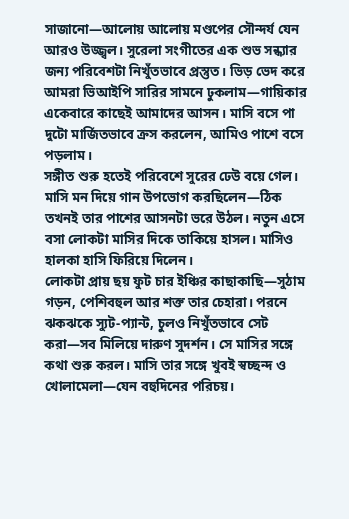সাজানো—আলোয় আলোয় মণ্ডপের সৌন্দর্য যেন আরও উজ্জ্বল। সুরেলা সংগীতের এক শুভ সন্ধ্যার জন্য পরিবেশটা নিখুঁতভাবে প্রস্তুত। ভিড় ভেদ করে আমরা ভিআইপি সারির সামনে ঢুকলাম—গায়িকার একেবারে কাছেই আমাদের আসন। মাসি বসে পা দুটো মার্জিতভাবে ক্রস করলেন, আমিও পাশে বসে পড়লাম।
সঙ্গীত শুরু হতেই পরিবেশে সুরের ঢেউ বয়ে গেল। মাসি মন দিয়ে গান উপভোগ করছিলেন—ঠিক তখনই তার পাশের আসনটা ভরে উঠল। নতুন এসে বসা লোকটা মাসির দিকে তাকিয়ে হাসল। মাসিও হালকা হাসি ফিরিয়ে দিলেন।
লোকটা প্রায় ছয় ফুট চার ইঞ্চির কাছাকাছি—সুঠাম গড়ন, পেশিবহুল আর শক্ত তার চেহারা। পরনে ঝকঝকে স্যুট-প্যান্ট, চুলও নিখুঁতভাবে সেট করা—সব মিলিয়ে দারুণ সুদর্শন। সে মাসির সঙ্গে কথা শুরু করল। মাসি তার সঙ্গে খুবই স্বচ্ছন্দ ও খোলামেলা—যেন বহুদিনের পরিচয়।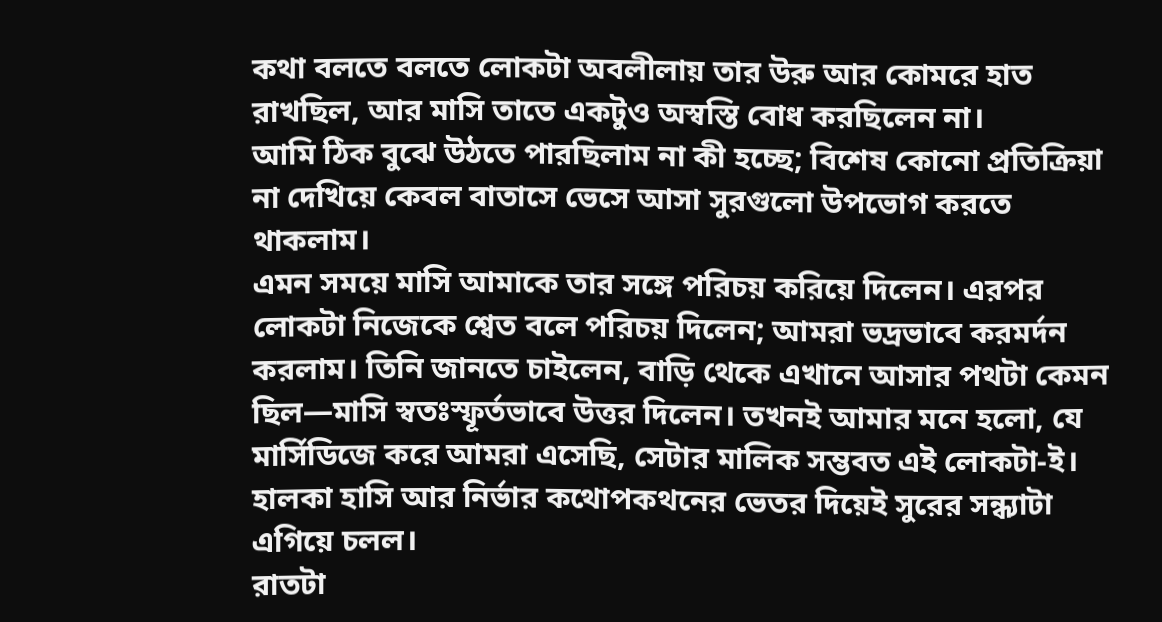কথা বলতে বলতে লোকটা অবলীলায় তার উরু আর কোমরে হাত রাখছিল, আর মাসি তাতে একটুও অস্বস্তি বোধ করছিলেন না।
আমি ঠিক বুঝে উঠতে পারছিলাম না কী হচ্ছে; বিশেষ কোনো প্রতিক্রিয়া না দেখিয়ে কেবল বাতাসে ভেসে আসা সুরগুলো উপভোগ করতে থাকলাম।
এমন সময়ে মাসি আমাকে তার সঙ্গে পরিচয় করিয়ে দিলেন। এরপর লোকটা নিজেকে শ্বেত বলে পরিচয় দিলেন; আমরা ভদ্রভাবে করমর্দন করলাম। তিনি জানতে চাইলেন, বাড়ি থেকে এখানে আসার পথটা কেমন ছিল—মাসি স্বতঃস্ফূর্তভাবে উত্তর দিলেন। তখনই আমার মনে হলো, যে মার্সিডিজে করে আমরা এসেছি, সেটার মালিক সম্ভবত এই লোকটা-ই।
হালকা হাসি আর নির্ভার কথোপকথনের ভেতর দিয়েই সুরের সন্ধ্যাটা এগিয়ে চলল।
রাতটা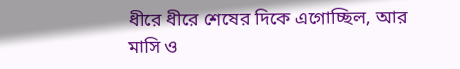ধীরে ধীরে শেষের দিকে এগোচ্ছিল, আর মাসি ও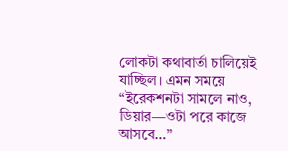লোকটা কথাবার্তা চালিয়েই যাচ্ছিল। এমন সময়ে “ইরেকশনটা সামলে নাও, ডিয়ার—ওটা পরে কাজে আসবে…”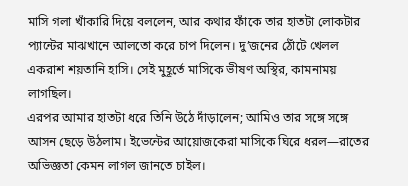মাসি গলা খাঁকারি দিয়ে বললেন, আর কথার ফাঁকে তার হাতটা লোকটার প্যান্টের মাঝখানে আলতো করে চাপ দিলেন। দু’জনের ঠোঁটে খেলল একরাশ শয়তানি হাসি। সেই মুহূর্তে মাসিকে ভীষণ অস্থির, কামনাময় লাগছিল।
এরপর আমার হাতটা ধরে তিনি উঠে দাঁড়ালেন; আমিও তার সঙ্গে সঙ্গে আসন ছেড়ে উঠলাম। ইভেন্টের আয়োজকেরা মাসিকে ঘিরে ধরল—রাতের অভিজ্ঞতা কেমন লাগল জানতে চাইল।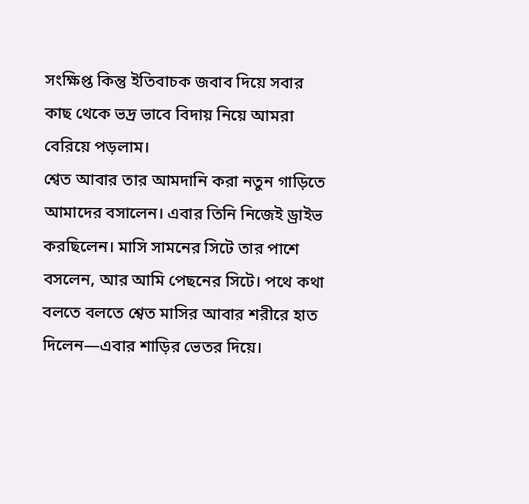সংক্ষিপ্ত কিন্তু ইতিবাচক জবাব দিয়ে সবার কাছ থেকে ভদ্র ভাবে বিদায় নিয়ে আমরা বেরিয়ে পড়লাম।
শ্বেত আবার তার আমদানি করা নতুন গাড়িতে আমাদের বসালেন। এবার তিনি নিজেই ড্রাইভ করছিলেন। মাসি সামনের সিটে তার পাশে বসলেন, আর আমি পেছনের সিটে। পথে কথা বলতে বলতে শ্বেত মাসির আবার শরীরে হাত দিলেন—এবার শাড়ির ভেতর দিয়ে।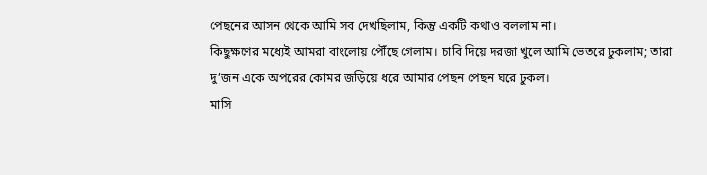পেছনের আসন থেকে আমি সব দেখছিলাম, কিন্তু একটি কথাও বললাম না।
কিছুক্ষণের মধ্যেই আমরা বাংলোয় পৌঁছে গেলাম। চাবি দিয়ে দরজা খুলে আমি ভেতরে ঢুকলাম; তারা দু’জন একে অপরের কোমর জড়িয়ে ধরে আমার পেছন পেছন ঘরে ঢুকল।
মাসি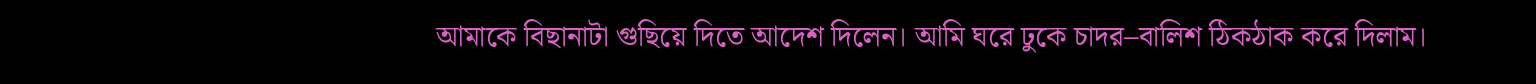আমাকে বিছানাটা গুছিয়ে দিতে আদেশ দিলেন। আমি ঘরে ঢুকে চাদর–বালিশ ঠিকঠাক করে দিলাম।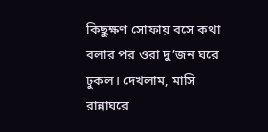কিছুক্ষণ সোফায় বসে কথা বলার পর ওরা দু’জন ঘরে ঢুকল। দেখলাম, মাসি রান্নাঘরে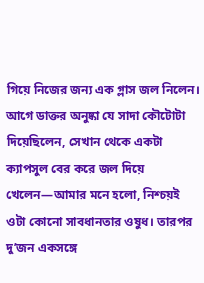গিয়ে নিজের জন্য এক গ্লাস জল নিলেন। আগে ডাক্তর অনুষ্কা যে সাদা কৌটোটা দিয়েছিলেন, সেখান থেকে একটা ক্যাপসুল বের করে জল দিয়ে খেলেন—আমার মনে হলো, নিশ্চয়ই ওটা কোনো সাবধানতার ওষুধ। তারপর দু’জন একসঙ্গে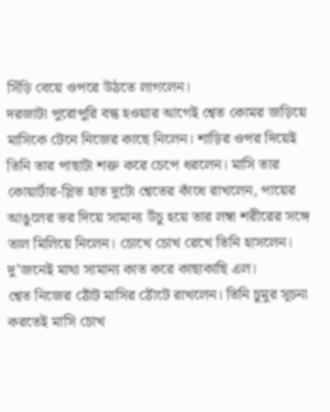সিঁড়ি বেয়ে ওপরে উঠতে লাগলেন।
দরজাটা পুরোপুরি বন্ধ হওয়ার আগেই শ্বেত কোমর জড়িয়ে মাসিকে টেনে নিজের কাছে নিলেন। শাড়ির ওপর দিয়েই তিনি তার পাছাটা শক্ত করে চেপে ধরলেন। মাসি তার কোয়ার্টার-স্লিভ হাত দুটো শ্বেতের কাঁধে রাখলেন, পায়ের আঙুলের ভর দিয়ে সামান্য উঁচু হয়ে তার লম্বা শরীরের সঙ্গে তাল মিলিয়ে নিলেন। চোখে চোখ রেখে তিনি হাসলেন। দু’জনেই মাথা সামান্য কাত করে কাছাকাছি এল।
শ্বেত নিজের ঠোঁট মাসির ঠোঁটে রাখলেন। তিনি চুমুর সূচনা করতেই মাসি চোখ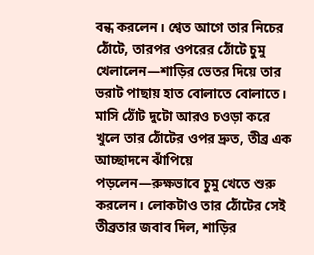বন্ধ করলেন। শ্বেত আগে তার নিচের ঠোঁটে, তারপর ওপরের ঠোঁটে চুমু খেলালেন—শাড়ির ভেতর দিয়ে তার ভরাট পাছায় হাত বোলাতে বোলাতে।
মাসি ঠোঁট দুটো আরও চওড়া করে খুলে তার ঠোঁটের ওপর দ্রুত, তীব্র এক আচ্ছাদনে ঝাঁপিয়ে পড়লেন—রুক্ষভাবে চুমু খেতে শুরু করলেন। লোকটাও তার ঠোঁটের সেই তীব্রতার জবাব দিল, শাড়ির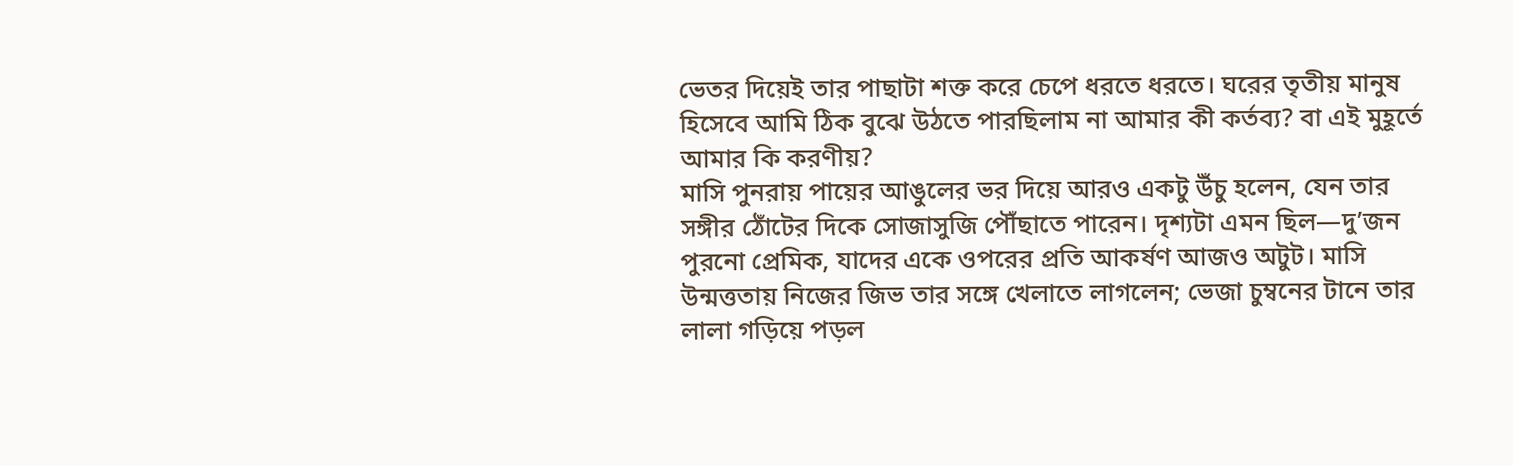ভেতর দিয়েই তার পাছাটা শক্ত করে চেপে ধরতে ধরতে। ঘরের তৃতীয় মানুষ হিসেবে আমি ঠিক বুঝে উঠতে পারছিলাম না আমার কী কর্তব্য? বা এই মুহূর্তে আমার কি করণীয়?
মাসি পুনরায় পায়ের আঙুলের ভর দিয়ে আরও একটু উঁচু হলেন, যেন তার সঙ্গীর ঠোঁটের দিকে সোজাসুজি পৌঁছাতে পারেন। দৃশ্যটা এমন ছিল—দু’জন পুরনো প্রেমিক, যাদের একে ওপরের প্রতি আকর্ষণ আজও অটুট। মাসি উন্মত্ততায় নিজের জিভ তার সঙ্গে খেলাতে লাগলেন; ভেজা চুম্বনের টানে তার লালা গড়িয়ে পড়ল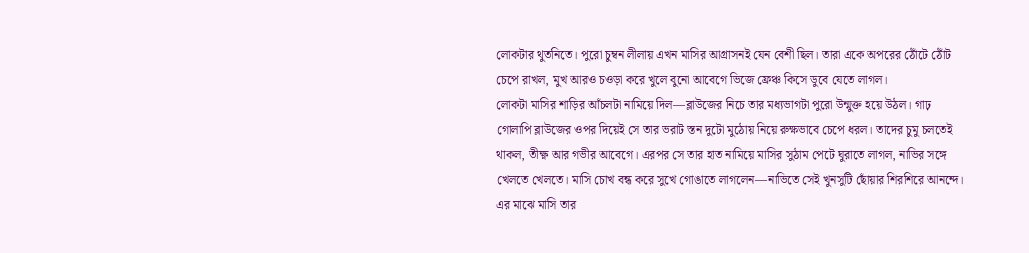লোকটার থুতনিতে। পুরো চুম্বন লীলায় এখন মাসির আগ্রাসনই যেন বেশী ছিল। তারা একে অপরের ঠোঁটে ঠোঁট চেপে রাখল, মুখ আরও চওড়া করে খুলে বুনো আবেগে ভিজে ফ্রেঞ্চ কিসে ডুবে যেতে লাগল।
লোকটা মাসির শাড়ির আঁচলটা নামিয়ে দিল—ব্লাউজের নিচে তার মধ্যভাগটা পুরো উন্মুক্ত হয়ে উঠল। গাঢ় গোলাপি ব্লাউজের ওপর দিয়েই সে তার ভরাট স্তন দুটো মুঠোয় নিয়ে রুক্ষভাবে চেপে ধরল। তাদের চুমু চলতেই থাকল, তীক্ষ্ণ আর গভীর আবেগে। এরপর সে তার হাত নামিয়ে মাসির সুঠাম পেটে ঘুরাতে লাগল, নাভির সঙ্গে খেলতে খেলতে। মাসি চোখ বন্ধ করে সুখে গোঙাতে লাগলেন—নাভিতে সেই খুনসুটি ছোঁয়ার শিরশিরে আনন্দে।
এর মাঝে মাসি তার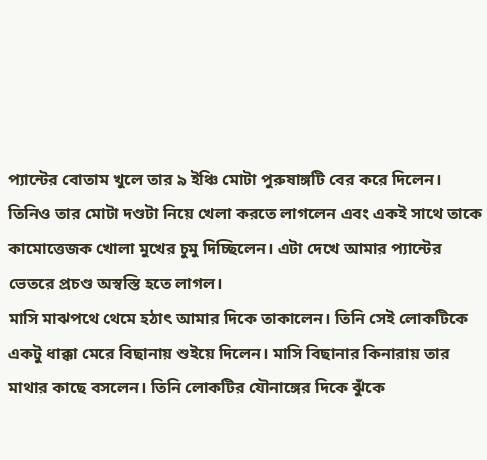প্যান্টের বোতাম খুলে তার ৯ ইঞ্চি মোটা পুরুষাঙ্গটি বের করে দিলেন। তিনিও তার মোটা দণ্ডটা নিয়ে খেলা করতে লাগলেন এবং একই সাথে তাকে কামোত্তেজক খোলা মুখের চুমু দিচ্ছিলেন। এটা দেখে আমার প্যান্টের ভেতরে প্রচণ্ড অস্বস্তি হতে লাগল।
মাসি মাঝপথে থেমে হঠাৎ আমার দিকে তাকালেন। তিনি সেই লোকটিকে একটু ধাক্কা মেরে বিছানায় শুইয়ে দিলেন। মাসি বিছানার কিনারায় তার মাথার কাছে বসলেন। তিনি লোকটির যৌনাঙ্গের দিকে ঝুঁকে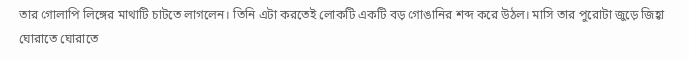তার গোলাপি লিঙ্গের মাথাটি চাটতে লাগলেন। তিনি এটা করতেই লোকটি একটি বড় গোঙানির শব্দ করে উঠল। মাসি তার পুরোটা জুড়ে জিহ্বা ঘোরাতে ঘোরাতে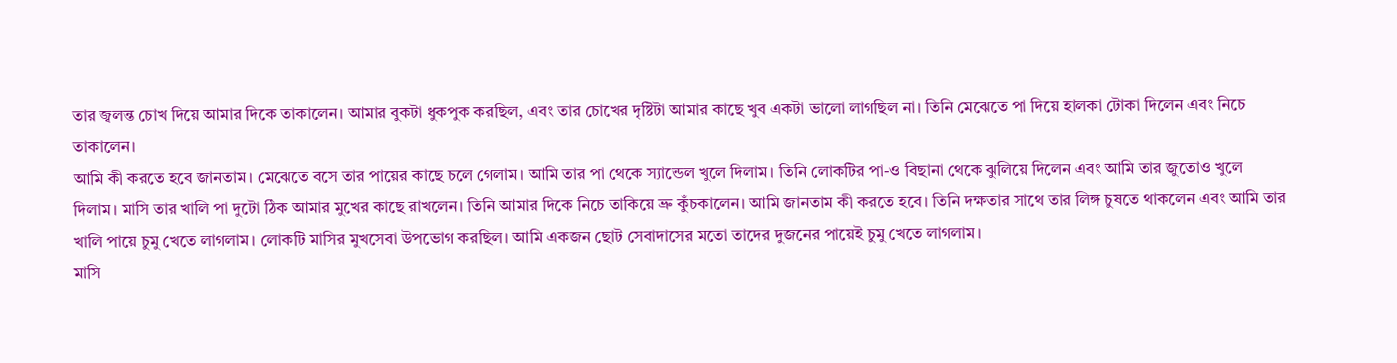তার জ্বলন্ত চোখ দিয়ে আমার দিকে তাকালেন। আমার বুকটা ধুকপুক করছিল, এবং তার চোখের দৃষ্টিটা আমার কাছে খুব একটা ভালো লাগছিল না। তিনি মেঝেতে পা দিয়ে হালকা টোকা দিলেন এবং নিচে তাকালেন।
আমি কী করতে হবে জানতাম। মেঝেতে বসে তার পায়ের কাছে চলে গেলাম। আমি তার পা থেকে স্যান্ডেল খুলে দিলাম। তিনি লোকটির পা-ও বিছানা থেকে ঝুলিয়ে দিলেন এবং আমি তার জুতোও খুলে দিলাম। মাসি তার খালি পা দুটো ঠিক আমার মুখের কাছে রাখলেন। তিনি আমার দিকে নিচে তাকিয়ে ভ্রু কুঁচকালেন। আমি জানতাম কী করতে হবে। তিনি দক্ষতার সাথে তার লিঙ্গ চুষতে থাকলেন এবং আমি তার খালি পায়ে চুমু খেতে লাগলাম। লোকটি মাসির মুখসেবা উপভোগ করছিল। আমি একজন ছোট সেবাদাসের মতো তাদের দুজনের পায়েই চুমু খেতে লাগলাম।
মাসি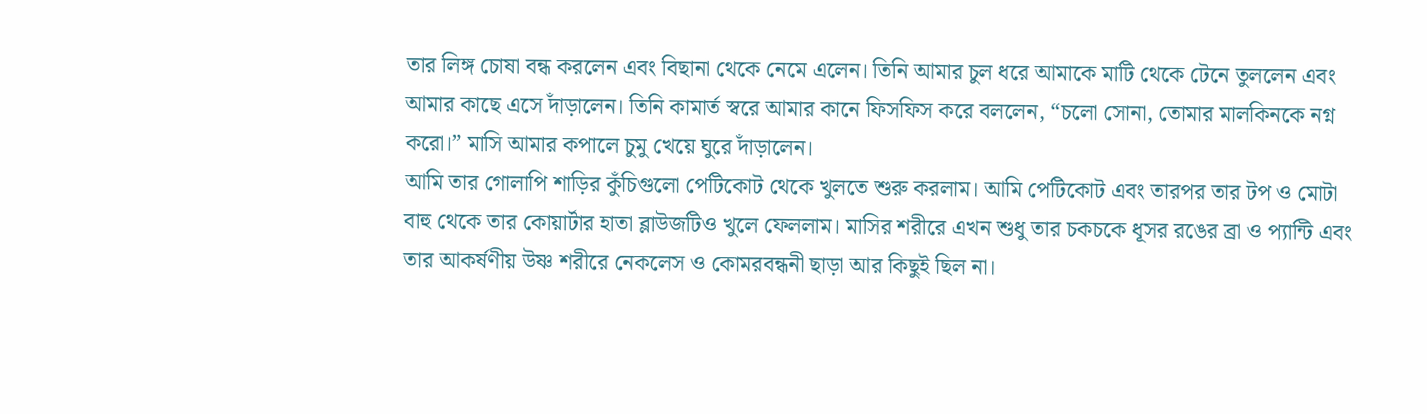তার লিঙ্গ চোষা বন্ধ করলেন এবং বিছানা থেকে নেমে এলেন। তিনি আমার চুল ধরে আমাকে মাটি থেকে টেনে তুললেন এবং আমার কাছে এসে দাঁড়ালেন। তিনি কামার্ত স্বরে আমার কানে ফিসফিস করে বললেন, “চলো সোনা, তোমার মালকিনকে নগ্ন করো।” মাসি আমার কপালে চুমু খেয়ে ঘুরে দাঁড়ালেন।
আমি তার গোলাপি শাড়ির কুঁচিগুলো পেটিকোট থেকে খুলতে শুরু করলাম। আমি পেটিকোট এবং তারপর তার টপ ও মোটা বাহু থেকে তার কোয়ার্টার হাতা ব্লাউজটিও খুলে ফেললাম। মাসির শরীরে এখন শুধু তার চকচকে ধূসর রঙের ব্রা ও প্যান্টি এবং তার আকর্ষণীয় উষ্ণ শরীরে নেকলেস ও কোমরবন্ধনী ছাড়া আর কিছুই ছিল না।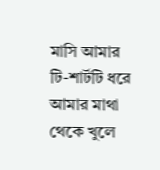মাসি আমার টি-শার্টটি ধরে আমার মাথা থেকে খুলে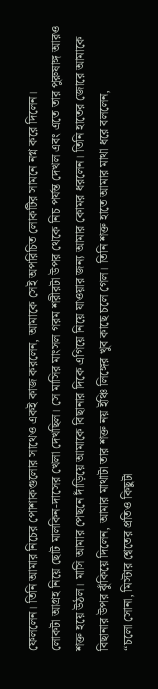ফেললেন। তিনি আমার নিচের পোশাকগুলোর সাথেও একই কাজ করলেন, আমাকে সেই অপরিচিত লোকটির সামনে নগ্ন করে দিলেন।
লোকটা আগ্রহ নিয়ে ছোট মালকিন-দাসের খেলা দেখছিল। সে মাসির মাংসল গরম শরীরটা উপর থেকে নিচ পর্যন্ত দেখল এবং এতে তার পুরুষাঙ্গ আরও শক্ত হয়ে উঠল। মাসি আমার পেছনে দাঁড়িয়ে আমাকে বিছানার দিকে এগিয়ে নিয়ে যাওয়ার জন্য আমার কোমর ধরলেন। তিনি হাতের জোরে আমাকে বিছানার উপর ঝুঁকিয়ে দিলেন, আমার মাথাটা তার শক্ত নয় ইঞ্চি লিঙ্গের খুব কাছে চলে গেল। তিনি শক্ত হাতে আমার মাথা ধরে বললেন,
“চলো সোনা, মিস্টার শ্বেতের প্রতিও কিছুটা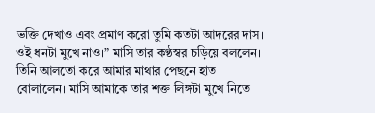ভক্তি দেখাও এবং প্রমাণ করো তুমি কতটা আদরের দাস। ওই ধনটা মুখে নাও।” মাসি তার কণ্ঠস্বর চড়িয়ে বললেন। তিনি আলতো করে আমার মাথার পেছনে হাত বোলালেন। মাসি আমাকে তার শক্ত লিঙ্গটা মুখে নিতে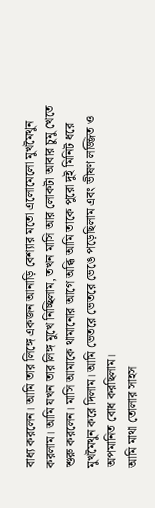বাধ্য করলেন। আমি তার লিঙ্গে একজন আনাড়ি বেশ্যার মতো এলোমেলো মুখমৈথুন করলাম। আমি যখন তার লিঙ্গ মুখে নিচ্ছিলাম, তখন মাসি আর লোকটা আবার চুমু খেতে শুরু করলেন। মাসি আমাকে থামানোর আগে অব্ধি আমি তাকে পুরো দুই মিনিট ধরে মুখমৈথুন করে দিলাম। আমি ভেতরে ভেতরে ভেঙে পড়েছিলাম এবং ভীষণ লজ্জিত ও অপমানিত বোধ করছিলাম।
আমি মাথা তোলার সাহস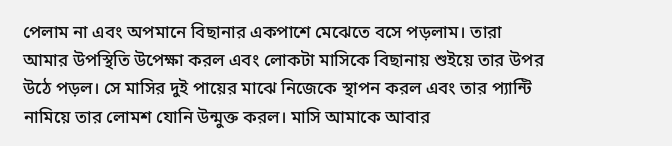পেলাম না এবং অপমানে বিছানার একপাশে মেঝেতে বসে পড়লাম। তারা আমার উপস্থিতি উপেক্ষা করল এবং লোকটা মাসিকে বিছানায় শুইয়ে তার উপর উঠে পড়ল। সে মাসির দুই পায়ের মাঝে নিজেকে স্থাপন করল এবং তার প্যান্টি নামিয়ে তার লোমশ যোনি উন্মুক্ত করল। মাসি আমাকে আবার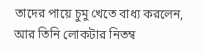তাদের পায়ে চুমু খেতে বাধ্য করলেন, আর তিনি লোকটার নিতম্ব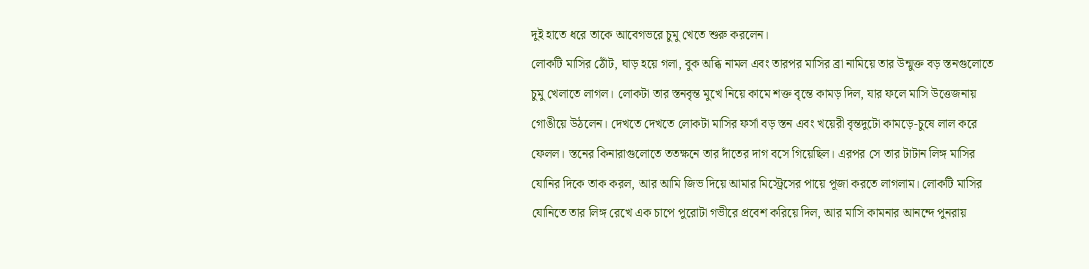দুই হাতে ধরে তাকে আবেগভরে চুমু খেতে শুরু করলেন।
লোকটি মাসির ঠোঁট, ঘাড় হয়ে গলা, বুক অব্ধি নামল এবং তারপর মাসির ব্রা নামিয়ে তার উন্মুক্ত বড় স্তনগুলোতে চুমু খেলাতে লাগল। লোকটা তার স্তনবৃন্ত মুখে নিয়ে কামে শক্ত বৃন্তে কামড় দিল, যার ফলে মাসি উত্তেজনায় গোঙীয়ে উঠলেন। দেখতে দেখতে লোকটা মাসির ফর্সা বড় স্তন এবং খয়েরী বৃন্তদুটো কামড়ে-চুষে লাল করে ফেলল। স্তনের কিনারাগুলোতে ততক্ষনে তার দাঁতের দাগ বসে গিয়েছিল। এরপর সে তার টাটান লিঙ্গ মাসির যোনির দিকে তাক করল, আর আমি জিভ দিয়ে আমার মিস্ট্রেসের পায়ে পূজা করতে লাগলাম। লোকটি মাসির যোনিতে তার লিঙ্গ রেখে এক চাপে পুরোটা গভীরে প্রবেশ করিয়ে দিল, আর মাসি কামনার আনন্দে পুনরায়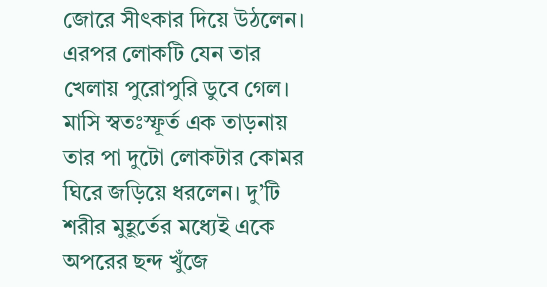জোরে সীৎকার দিয়ে উঠলেন।
এরপর লোকটি যেন তার খেলায় পুরোপুরি ডুবে গেল। মাসি স্বতঃস্ফূর্ত এক তাড়নায় তার পা দুটো লোকটার কোমর ঘিরে জড়িয়ে ধরলেন। দু’টি শরীর মুহূর্তের মধ্যেই একে অপরের ছন্দ খুঁজে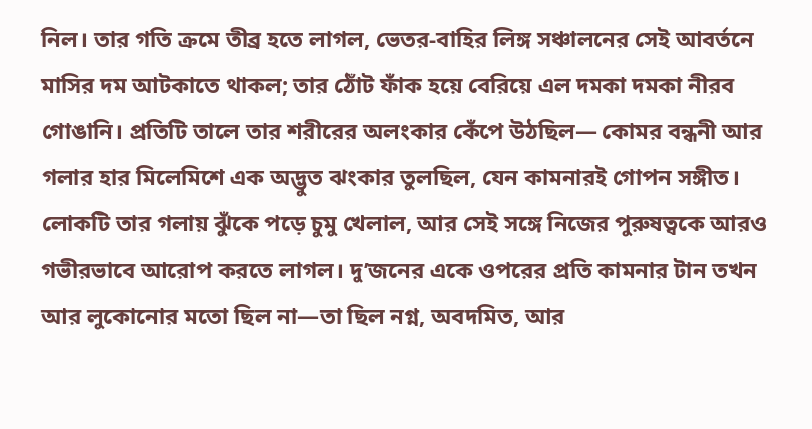নিল। তার গতি ক্রমে তীব্র হতে লাগল, ভেতর-বাহির লিঙ্গ সঞ্চালনের সেই আবর্তনে মাসির দম আটকাতে থাকল; তার ঠোঁট ফাঁক হয়ে বেরিয়ে এল দমকা দমকা নীরব গোঙানি। প্রতিটি তালে তার শরীরের অলংকার কেঁপে উঠছিল— কোমর বন্ধনী আর গলার হার মিলেমিশে এক অদ্ভুত ঝংকার তুলছিল, যেন কামনারই গোপন সঙ্গীত। লোকটি তার গলায় ঝুঁকে পড়ে চুমু খেলাল, আর সেই সঙ্গে নিজের পুরুষত্বকে আরও গভীরভাবে আরোপ করতে লাগল। দু’জনের একে ওপরের প্রতি কামনার টান তখন আর লুকোনোর মতো ছিল না—তা ছিল নগ্ন, অবদমিত, আর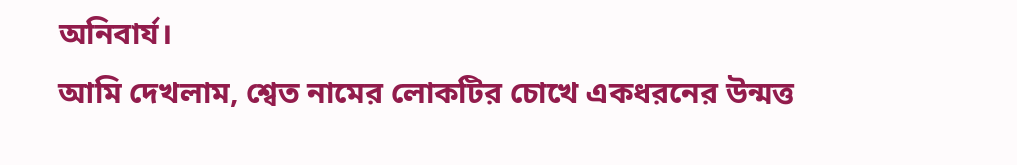অনিবার্য।
আমি দেখলাম, শ্বেত নামের লোকটির চোখে একধরনের উন্মত্ত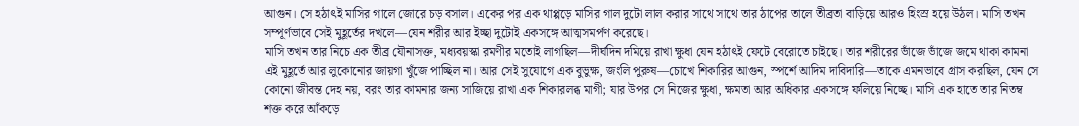আগুন। সে হঠাৎই মাসির গালে জোরে চড় বসাল। একের পর এক থাপ্পড়ে মাসির গাল দুটো লাল করার সাথে সাথে তার ঠাপের তালে তীব্রতা বাড়িয়ে আরও হিংস্র হয়ে উঠল। মাসি তখন সম্পূর্ণভাবে সেই মুহূর্তের দখলে—যেন শরীর আর ইচ্ছা দুটোই একসঙ্গে আত্মসমর্পণ করেছে।
মাসি তখন তার নিচে এক তীব্র যৌনাসক্ত, মধ্যবয়স্কা রমণীর মতোই লাগছিল—দীর্ঘদিন দমিয়ে রাখা ক্ষুধা যেন হঠাৎই ফেটে বেরোতে চাইছে। তার শরীরের ভাঁজে ভাঁজে জমে থাকা কামনা এই মুহূর্তে আর লুকোনোর জায়গা খুঁজে পাচ্ছিল না। আর সেই সুযোগে এক বুভুক্ষ, জংলি পুরুষ—চোখে শিকারির আগুন, স্পর্শে আদিম দাবিদারি—তাকে এমনভাবে গ্রাস করছিল, যেন সে কোনো জীবন্ত দেহ নয়, বরং তার কামনার জন্য সাজিয়ে রাখা এক শিকারলব্ধ মাগী; যার উপর সে নিজের ক্ষুধা, ক্ষমতা আর অধিকার একসঙ্গে ফলিয়ে নিচ্ছে। মাসি এক হাতে তার নিতম্ব শক্ত করে আঁকড়ে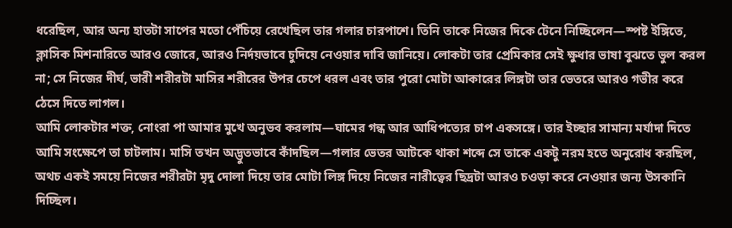ধরেছিল, আর অন্য হাতটা সাপের মতো পেঁচিয়ে রেখেছিল তার গলার চারপাশে। তিনি তাকে নিজের দিকে টেনে নিচ্ছিলেন—স্পষ্ট ইঙ্গিতে, ক্লাসিক মিশনারিতে আরও জোরে, আরও নির্দয়ভাবে চুদিয়ে নেওয়ার দাবি জানিয়ে। লোকটা তার প্রেমিকার সেই ক্ষুধার ভাষা বুঝতে ভুল করল না; সে নিজের দীর্ঘ, ভারী শরীরটা মাসির শরীরের উপর চেপে ধরল এবং তার পুরো মোটা আকারের লিঙ্গটা তার ভেতরে আরও গভীর করে ঠেসে দিতে লাগল।
আমি লোকটার শক্ত, নোংরা পা আমার মুখে অনুভব করলাম—ঘামের গন্ধ আর আধিপত্যের চাপ একসঙ্গে। তার ইচ্ছার সামান্য মর্যাদা দিতে আমি সংক্ষেপে তা চাটলাম। মাসি তখন অদ্ভুতভাবে কাঁদছিল—গলার ভেতর আটকে থাকা শব্দে সে তাকে একটু নরম হতে অনুরোধ করছিল, অথচ একই সময়ে নিজের শরীরটা মৃদু দোলা দিয়ে তার মোটা লিঙ্গ দিয়ে নিজের নারীত্বের ছিদ্রটা আরও চওড়া করে নেওয়ার জন্য উসকানি দিচ্ছিল।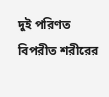দুই পরিণত বিপরীত শরীরের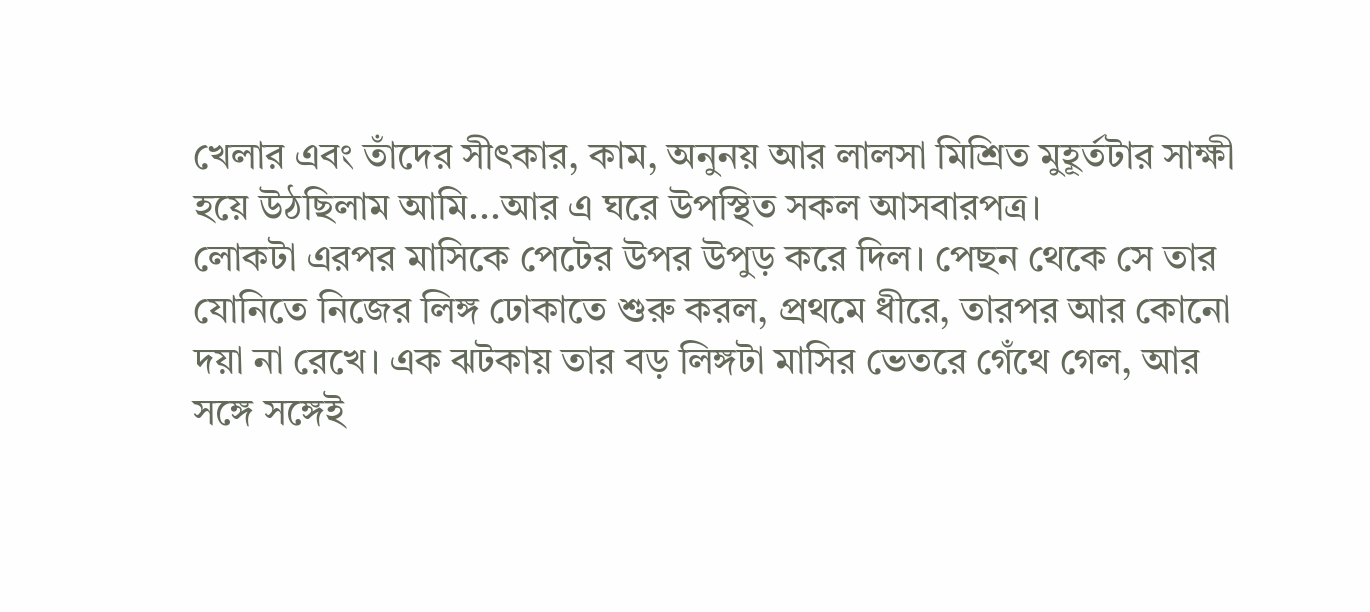খেলার এবং তাঁদের সীৎকার, কাম, অনুনয় আর লালসা মিশ্রিত মুহূর্তটার সাক্ষী হয়ে উঠছিলাম আমি...আর এ ঘরে উপস্থিত সকল আসবারপত্র।
লোকটা এরপর মাসিকে পেটের উপর উপুড় করে দিল। পেছন থেকে সে তার যোনিতে নিজের লিঙ্গ ঢোকাতে শুরু করল, প্রথমে ধীরে, তারপর আর কোনো দয়া না রেখে। এক ঝটকায় তার বড় লিঙ্গটা মাসির ভেতরে গেঁথে গেল, আর সঙ্গে সঙ্গেই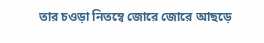তার চওড়া নিতম্বে জোরে জোরে আছড়ে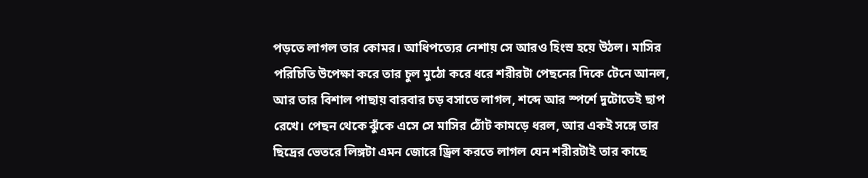পড়তে লাগল তার কোমর। আধিপত্যের নেশায় সে আরও হিংস্র হয়ে উঠল। মাসির পরিচিতি উপেক্ষা করে তার চুল মুঠো করে ধরে শরীরটা পেছনের দিকে টেনে আনল, আর তার বিশাল পাছায় বারবার চড় বসাতে লাগল, শব্দে আর স্পর্শে দুটোতেই ছাপ রেখে। পেছন থেকে ঝুঁকে এসে সে মাসির ঠোঁট কামড়ে ধরল, আর একই সঙ্গে তার ছিদ্রের ভেতরে লিঙ্গটা এমন জোরে ড্রিল করতে লাগল যেন শরীরটাই তার কাছে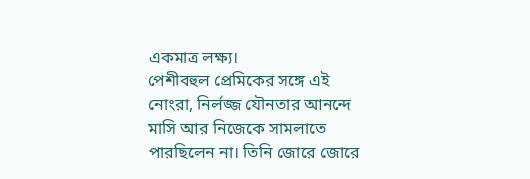একমাত্র লক্ষ্য।
পেশীবহুল প্রেমিকের সঙ্গে এই নোংরা, নির্লজ্জ যৌনতার আনন্দে মাসি আর নিজেকে সামলাতে পারছিলেন না। তিনি জোরে জোরে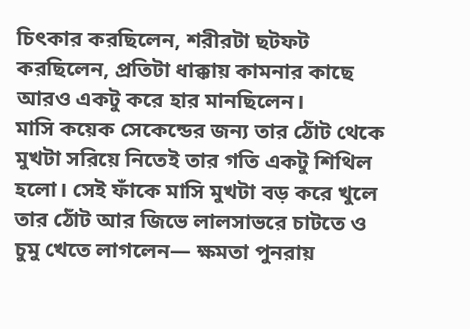চিৎকার করছিলেন, শরীরটা ছটফট করছিলেন, প্রতিটা ধাক্কায় কামনার কাছে আরও একটু করে হার মানছিলেন।
মাসি কয়েক সেকেন্ডের জন্য তার ঠোঁট থেকে মুখটা সরিয়ে নিতেই তার গতি একটু শিথিল হলো। সেই ফাঁকে মাসি মুখটা বড় করে খুলে তার ঠোঁট আর জিভে লালসাভরে চাটতে ও চুমু খেতে লাগলেন— ক্ষমতা পুনরায়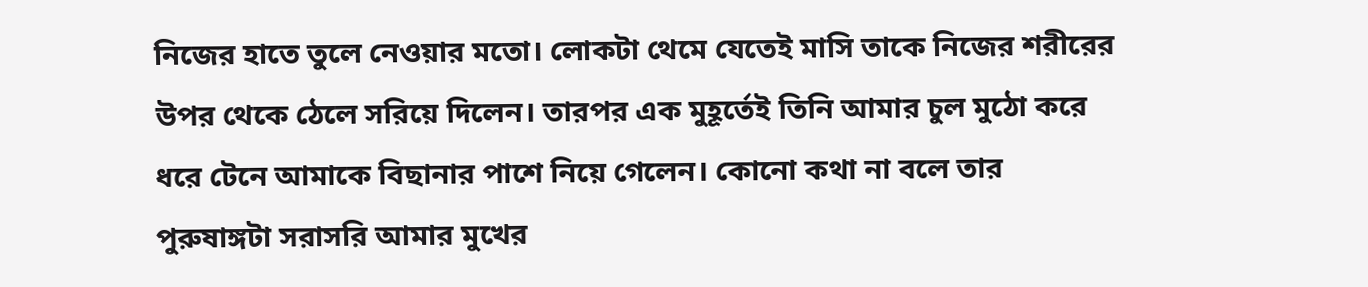নিজের হাতে তুলে নেওয়ার মতো। লোকটা থেমে যেতেই মাসি তাকে নিজের শরীরের উপর থেকে ঠেলে সরিয়ে দিলেন। তারপর এক মুহূর্তেই তিনি আমার চুল মুঠো করে ধরে টেনে আমাকে বিছানার পাশে নিয়ে গেলেন। কোনো কথা না বলে তার পুরুষাঙ্গটা সরাসরি আমার মুখের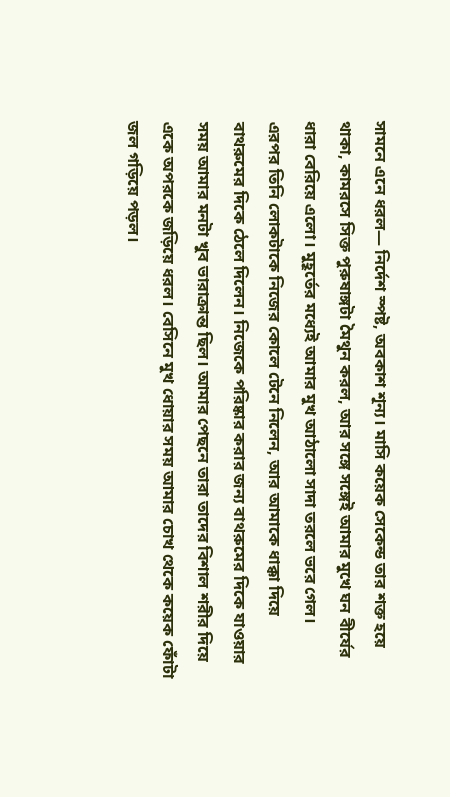সামনে এনে ধরল— নির্দেশ স্পষ্ট, অবকাশ শূন্য। মাসি কয়েক সেকেন্ড তার শক্ত হয়ে থাকা, কামরসে সিক্ত পুরুষাঙ্গটা মৈথুন করল, আর সঙ্গে সঙ্গেই আমার মুখে ঘন বীর্যের ধারা বেরিয়ে এলো। মুহূর্তের মধ্যেই আমার মুখ আঠালো সাদা তরলে ভরে গেল।
এরপর তিনি লোকটাকে নিজের কোলে টেনে নিলেন, আর আমাকে ধাক্কা দিয়ে বাথরুমের দিকে ঠেলে দিলেন। নিজেকে পরিষ্কার করার জন্য বাথরুমের দিকে যাওয়ার সময় আমার মনটা খুব ভারাক্রান্ত ছিল। আমার পেছনে তারা তাদের বিশাল শরীর দিয়ে একে অপরকে জড়িয়ে ধরল। বেসিনে মুখ ধোয়ার সময় আমার চোখ থেকে কয়েক ফোঁটা জল গড়িয়ে পড়ল।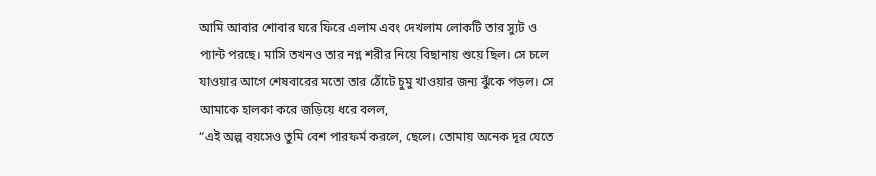আমি আবার শোবার ঘরে ফিরে এলাম এবং দেখলাম লোকটি তার স্যুট ও প্যান্ট পরছে। মাসি তখনও তার নগ্ন শরীর নিয়ে বিছানায় শুয়ে ছিল। সে চলে যাওয়ার আগে শেষবারের মতো তার ঠোঁটে চুমু খাওয়ার জন্য ঝুঁকে পড়ল। সে আমাকে হালকা করে জড়িয়ে ধরে বলল,
“এই অল্প বয়সেও তুমি বেশ পারফর্ম করলে, ছেলে। তোমায় অনেক দূর যেতে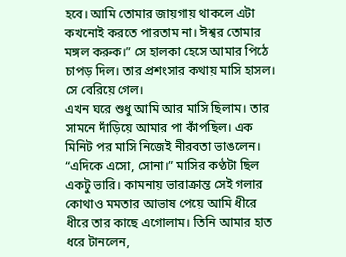হবে। আমি তোমার জায়গায় থাকলে এটা কখনোই করতে পারতাম না। ঈশ্বর তোমার মঙ্গল করুক।” সে হালকা হেসে আমার পিঠে চাপড় দিল। তার প্রশংসার কথায় মাসি হাসল। সে বেরিয়ে গেল।
এখন ঘরে শুধু আমি আর মাসি ছিলাম। তার সামনে দাঁড়িয়ে আমার পা কাঁপছিল। এক মিনিট পর মাসি নিজেই নীরবতা ভাঙলেন।
“এদিকে এসো, সোনা।” মাসির কণ্ঠটা ছিল একটু ভারি। কামনায় ভারাক্রান্ত সেই গলার কোথাও মমতার আভাষ পেয়ে আমি ধীরে ধীরে তার কাছে এগোলাম। তিনি আমার হাত ধরে টানলেন,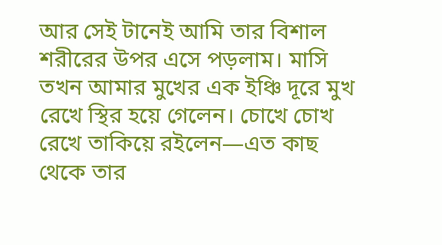আর সেই টানেই আমি তার বিশাল শরীরের উপর এসে পড়লাম। মাসি তখন আমার মুখের এক ইঞ্চি দূরে মুখ রেখে স্থির হয়ে গেলেন। চোখে চোখ রেখে তাকিয়ে রইলেন—এত কাছ থেকে তার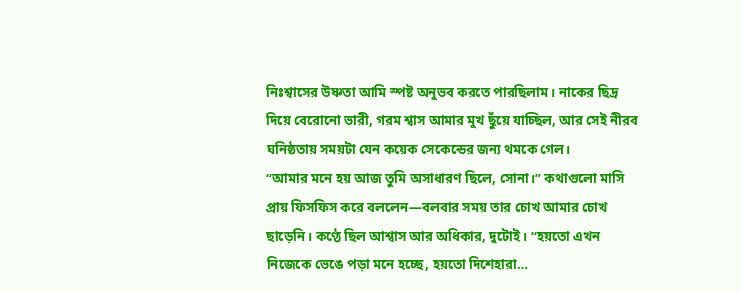নিঃশ্বাসের উষ্ণতা আমি স্পষ্ট অনুভব করতে পারছিলাম। নাকের ছিদ্র দিয়ে বেরোনো ভারী, গরম শ্বাস আমার মুখ ছুঁয়ে যাচ্ছিল, আর সেই নীরব ঘনিষ্ঠতায় সময়টা যেন কয়েক সেকেন্ডের জন্য থমকে গেল।
“আমার মনে হয় আজ তুমি অসাধারণ ছিলে, সোনা।” কথাগুলো মাসি প্রায় ফিসফিস করে বললেন—বলবার সময় তার চোখ আমার চোখ ছাড়েনি। কণ্ঠে ছিল আশ্বাস আর অধিকার, দুটোই। “হয়তো এখন নিজেকে ভেঙে পড়া মনে হচ্ছে, হয়তো দিশেহারা…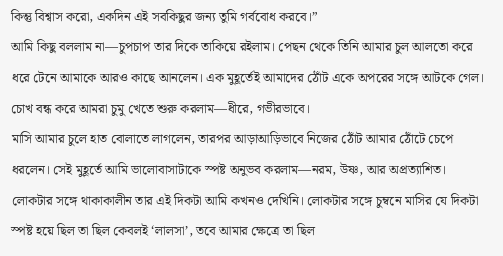কিন্তু বিশ্বাস করো, একদিন এই সবকিছুর জন্য তুমি গর্ববোধ করবে।”
আমি কিছু বললাম না—চুপচাপ তার দিকে তাকিয়ে রইলাম। পেছন থেকে তিনি আমার চুল আলতো করে ধরে টেনে আমাকে আরও কাছে আনলেন। এক মুহূর্তেই আমাদের ঠোঁট একে অপরের সঙ্গে আটকে গেল। চোখ বন্ধ করে আমরা চুমু খেতে শুরু করলাম—ধীরে, গভীরভাবে।
মাসি আমার চুলে হাত বোলাতে লাগলেন, তারপর আড়াআড়িভাবে নিজের ঠোঁট আমার ঠোঁটে চেপে ধরলেন। সেই মুহূর্তে আমি ভালোবাসাটাকে স্পষ্ট অনুভব করলাম—নরম, উষ্ণ, আর অপ্রত্যাশিত। লোকটার সঙ্গে থাকাকালীন তার এই দিকটা আমি কখনও দেখিনি। লোকটার সঙ্গে চুম্বনে মাসির যে দিকটা স্পষ্ট হয়ে ছিল তা ছিল কেবলই ‘লালসা’, তবে আমার ক্ষেত্রে তা ছিল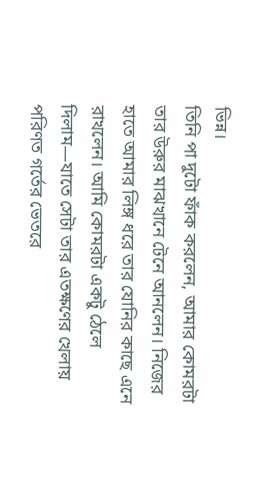ভিন্ন।
তিনি পা দুটো ফাঁক করলেন, আমার কোমরটা তার উরুর মাঝখানে টেনে আনলেন। নিজের হাতে আমার লিঙ্গ ধরে তার যোনির কাছে এনে রাখলেন। আমি কোমরটা একটু ঠেলে দিলাম—যাতে সেটা তার এতক্ষণের খেলায় পরিণত গর্তের ভেতরে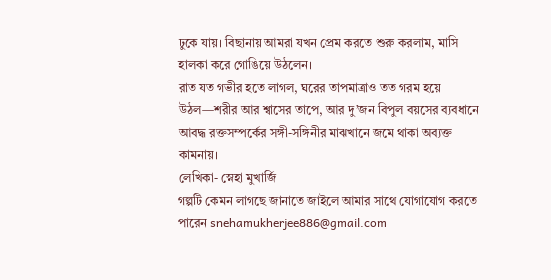ঢুকে যায়। বিছানায় আমরা যখন প্রেম করতে শুরু করলাম, মাসি হালকা করে গোঙিয়ে উঠলেন।
রাত যত গভীর হতে লাগল, ঘরের তাপমাত্রাও তত গরম হয়ে উঠল—শরীর আর শ্বাসের তাপে, আর দু’জন বিপুল বয়সের ব্যবধানে আবদ্ধ রক্তসম্পর্কের সঙ্গী-সঙ্গিনীর মাঝখানে জমে থাকা অব্যক্ত কামনায়।
লেখিকা- স্নেহা মুখার্জি
গল্পটি কেমন লাগছে জানাতে জাইলে আমার সাথে যোগাযোগ করতে পারেন snehamukherjee886@gmail.com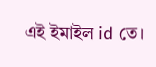এই ইমাইল id তে।